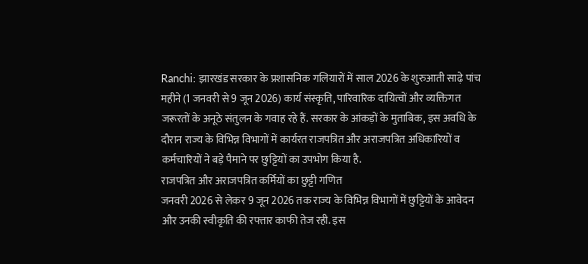Ranchi: झारखंड सरकार के प्रशासनिक गलियारों में साल 2026 के शुरुआती साढ़े पांच महीने (1 जनवरी से 9 जून 2026) कार्य संस्कृति, पारिवारिक दायित्वों और व्यक्तिगत जरूरतों के अनूठे संतुलन के गवाह रहे हैं. सरकार के आंकड़ों के मुताबिक, इस अवधि के दौरान राज्य के विभिन्न विभागों में कार्यरत राजपत्रित और अराजपत्रित अधिकारियों व कर्मचारियों ने बड़े पैमाने पर छुट्टियों का उपभोग किया है.
राजपत्रित और अराजपत्रित कर्मियों का छुट्टी गणित
जनवरी 2026 से लेकर 9 जून 2026 तक राज्य के विभिन्न विभागों में छुट्टियों के आवेदन और उनकी स्वीकृति की रफ्तार काफी तेज रही. इस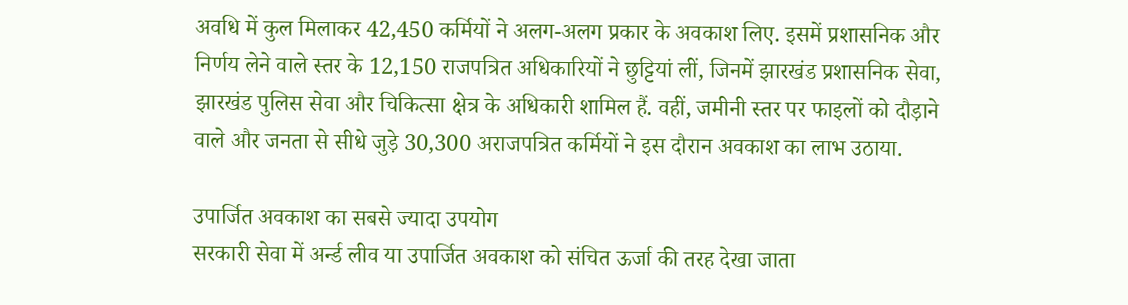अवधि में कुल मिलाकर 42,450 कर्मियों ने अलग-अलग प्रकार के अवकाश लिए. इसमें प्रशासनिक और निर्णय लेने वाले स्तर के 12,150 राजपत्रित अधिकारियों ने छुट्टियां लीं, जिनमें झारखंड प्रशासनिक सेवा, झारखंड पुलिस सेवा और चिकित्सा क्षेत्र के अधिकारी शामिल हैं. वहीं, जमीनी स्तर पर फाइलों को दौड़ाने वाले और जनता से सीधे जुड़े 30,300 अराजपत्रित कर्मियों ने इस दौरान अवकाश का लाभ उठाया.

उपार्जित अवकाश का सबसे ज्यादा उपयोग
सरकारी सेवा में अर्न्ड लीव या उपार्जित अवकाश को संचित ऊर्जा की तरह देखा जाता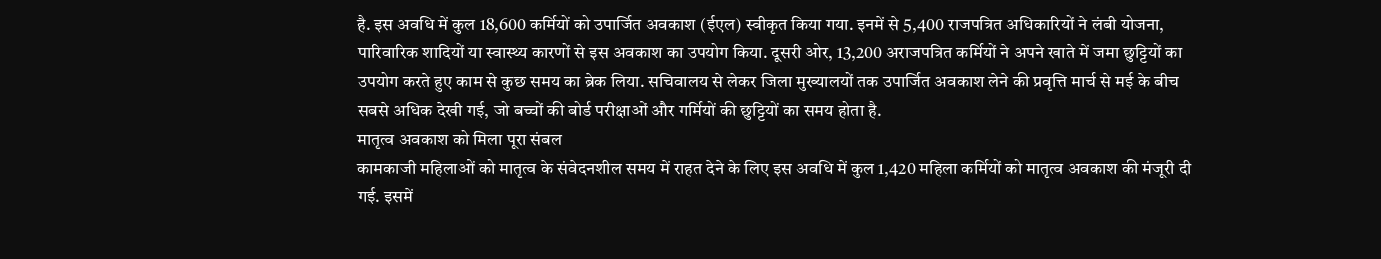है. इस अवधि में कुल 18,600 कर्मियों को उपार्जित अवकाश (ईएल) स्वीकृत किया गया. इनमें से 5,400 राजपत्रित अधिकारियों ने लंबी योजना, पारिवारिक शादियों या स्वास्थ्य कारणों से इस अवकाश का उपयोग किया. दूसरी ओर, 13,200 अराजपत्रित कर्मियों ने अपने खाते में जमा छुट्टियों का उपयोग करते हुए काम से कुछ समय का ब्रेक लिया. सचिवालय से लेकर जिला मुख्यालयों तक उपार्जित अवकाश लेने की प्रवृत्ति मार्च से मई के बीच सबसे अधिक देखी गई, जो बच्चों की बोर्ड परीक्षाओं और गर्मियों की छुट्टियों का समय होता है.
मातृत्व अवकाश को मिला पूरा संबल
कामकाजी महिलाओं को मातृत्व के संवेदनशील समय में राहत देने के लिए इस अवधि में कुल 1,420 महिला कर्मियों को मातृत्व अवकाश की मंजूरी दी गई. इसमें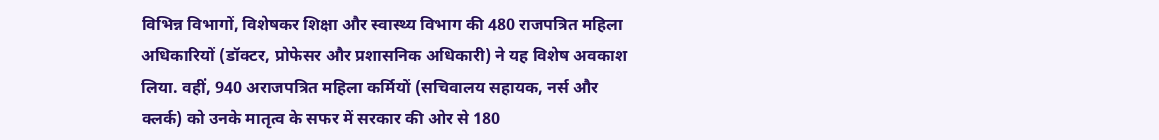विभिन्न विभागों, विशेषकर शिक्षा और स्वास्थ्य विभाग की 480 राजपत्रित महिला अधिकारियों (डॉक्टर, प्रोफेसर और प्रशासनिक अधिकारी) ने यह विशेष अवकाश लिया. वहीं, 940 अराजपत्रित महिला कर्मियों (सचिवालय सहायक, नर्स और क्लर्क) को उनके मातृत्व के सफर में सरकार की ओर से 180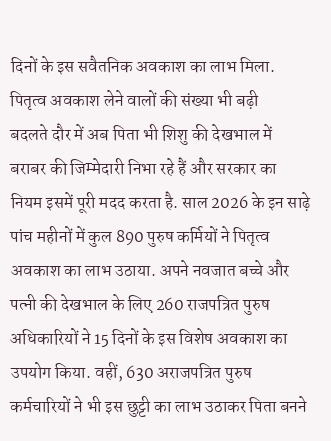दिनों के इस सवैतनिक अवकाश का लाभ मिला.
पितृत्व अवकाश लेने वालों की संख्या भी बढ़ी
बदलते दौर में अब पिता भी शिशु की देखभाल में बराबर की जिम्मेदारी निभा रहे हैं और सरकार का नियम इसमें पूरी मदद करता है. साल 2026 के इन साढ़े पांच महीनों में कुल 890 पुरुष कर्मियों ने पितृत्व अवकाश का लाभ उठाया. अपने नवजात बच्चे और पत्नी की देखभाल के लिए 260 राजपत्रित पुरुष अधिकारियों ने 15 दिनों के इस विशेष अवकाश का उपयोग किया. वहीं, 630 अराजपत्रित पुरुष कर्मचारियों ने भी इस छुट्टी का लाभ उठाकर पिता बनने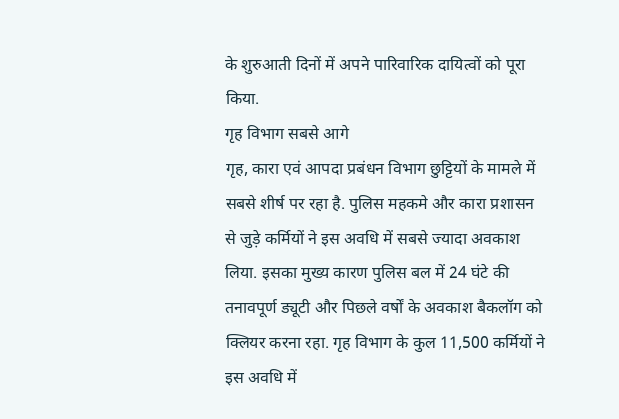के शुरुआती दिनों में अपने पारिवारिक दायित्वों को पूरा किया.
गृह विभाग सबसे आगे
गृह, कारा एवं आपदा प्रबंधन विभाग छुट्टियों के मामले में सबसे शीर्ष पर रहा है. पुलिस महकमे और कारा प्रशासन से जुड़े कर्मियों ने इस अवधि में सबसे ज्यादा अवकाश लिया. इसका मुख्य कारण पुलिस बल में 24 घंटे की तनावपूर्ण ड्यूटी और पिछले वर्षों के अवकाश बैकलॉग को क्लियर करना रहा. गृह विभाग के कुल 11,500 कर्मियों ने इस अवधि में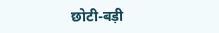छोटी-बड़ी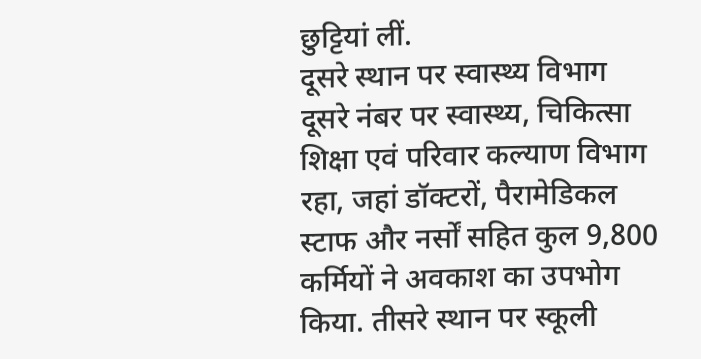छुट्टियां लीं.
दूसरे स्थान पर स्वास्थ्य विभाग
दूसरे नंबर पर स्वास्थ्य, चिकित्सा शिक्षा एवं परिवार कल्याण विभाग रहा, जहां डॉक्टरों, पैरामेडिकल स्टाफ और नर्सों सहित कुल 9,800 कर्मियों ने अवकाश का उपभोग किया. तीसरे स्थान पर स्कूली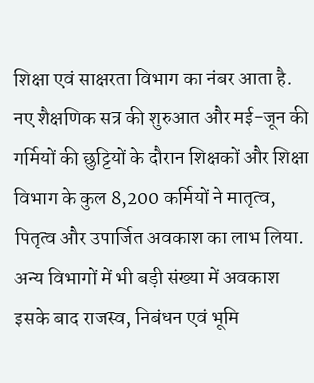शिक्षा एवं साक्षरता विभाग का नंबर आता है. नए शैक्षणिक सत्र की शुरुआत और मई-जून की गर्मियों की छुट्टियों के दौरान शिक्षकों और शिक्षा विभाग के कुल 8,200 कर्मियों ने मातृत्व, पितृत्व और उपार्जित अवकाश का लाभ लिया.
अन्य विभागों में भी बड़ी संख्या में अवकाश
इसके बाद राजस्व, निबंधन एवं भूमि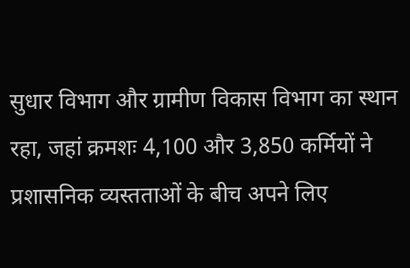सुधार विभाग और ग्रामीण विकास विभाग का स्थान रहा, जहां क्रमशः 4,100 और 3,850 कर्मियों ने प्रशासनिक व्यस्तताओं के बीच अपने लिए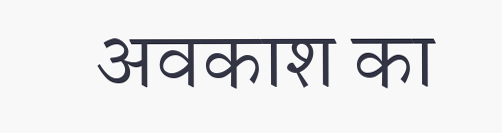अवकाश का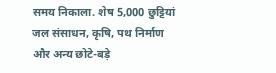समय निकाला. शेष 5,000 छुट्टियां जल संसाधन, कृषि, पथ निर्माण और अन्य छोटे-बड़े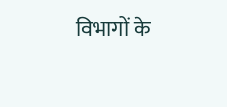विभागों के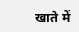खाते में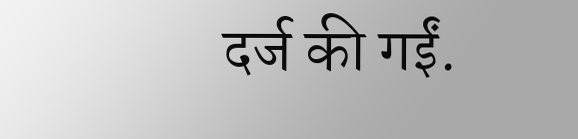दर्ज की गईं.